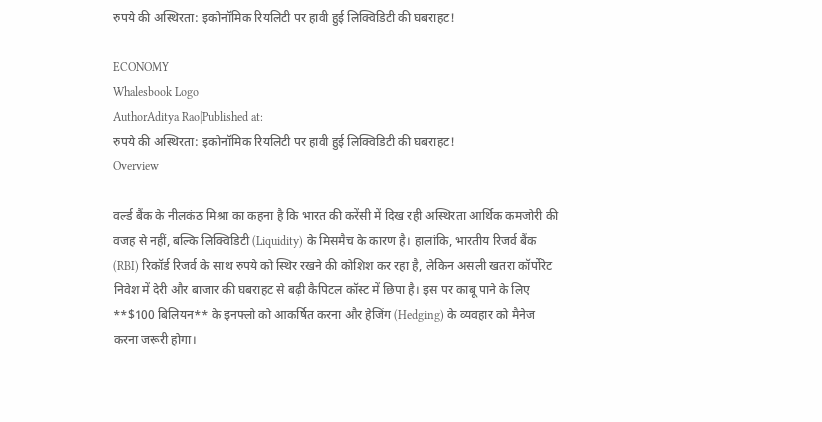रुपये की अस्थिरता: इकोनॉमिक रियलिटी पर हावी हुई लिक्विडिटी की घबराहट!

ECONOMY
Whalesbook Logo
AuthorAditya Rao|Published at:
रुपये की अस्थिरता: इकोनॉमिक रियलिटी पर हावी हुई लिक्विडिटी की घबराहट!
Overview

वर्ल्ड बैंक के नीलकंठ मिश्रा का कहना है कि भारत की करेंसी में दिख रही अस्थिरता आर्थिक कमजोरी की वजह से नहीं, बल्कि लिक्विडिटी (Liquidity) के मिसमैच के कारण है। हालांकि, भारतीय रिजर्व बैंक (RBI) रिकॉर्ड रिजर्व के साथ रुपये को स्थिर रखने की कोशिश कर रहा है, लेकिन असली खतरा कॉर्पोरेट निवेश में देरी और बाजार की घबराहट से बढ़ी कैपिटल कॉस्ट में छिपा है। इस पर काबू पाने के लिए **$100 बिलियन** के इनफ्लो को आकर्षित करना और हेजिंग (Hedging) के व्यवहार को मैनेज करना जरूरी होगा।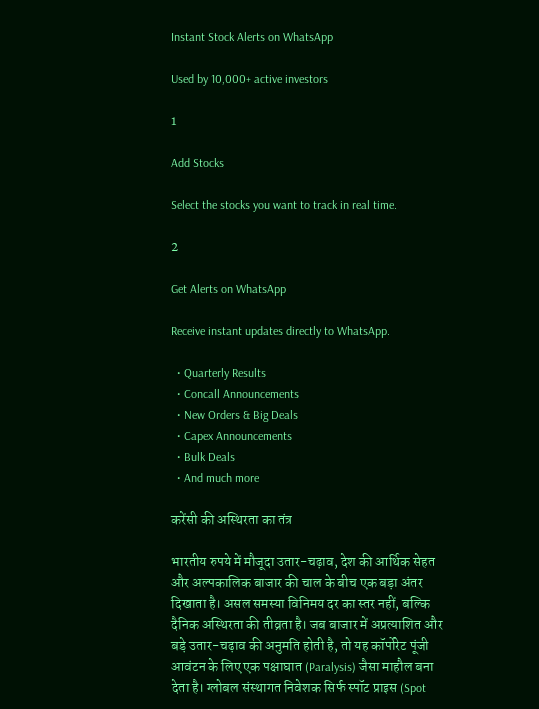Instant Stock Alerts on WhatsApp

Used by 10,000+ active investors

1

Add Stocks

Select the stocks you want to track in real time.

2

Get Alerts on WhatsApp

Receive instant updates directly to WhatsApp.

  • Quarterly Results
  • Concall Announcements
  • New Orders & Big Deals
  • Capex Announcements
  • Bulk Deals
  • And much more

करेंसी की अस्थिरता का तंत्र

भारतीय रुपये में मौजूदा उतार-चढ़ाव, देश की आर्थिक सेहत और अल्पकालिक बाजार की चाल के बीच एक बड़ा अंतर दिखाता है। असल समस्या विनिमय दर का स्तर नहीं, बल्कि दैनिक अस्थिरता की तीव्रता है। जब बाजार में अप्रत्याशित और बड़े उतार-चढ़ाव की अनुमति होती है, तो यह कॉर्पोरेट पूंजी आवंटन के लिए एक पक्षाघात (Paralysis) जैसा माहौल बना देता है। ग्लोबल संस्थागत निवेशक सिर्फ स्पॉट प्राइस (Spot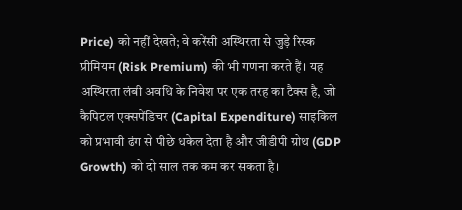Price) को नहीं देखते; वे करेंसी अस्थिरता से जुड़े रिस्क प्रीमियम (Risk Premium) की भी गणना करते हैं। यह अस्थिरता लंबी अवधि के निवेश पर एक तरह का टैक्स है, जो कैपिटल एक्सपेंडिचर (Capital Expenditure) साइकिल को प्रभावी ढंग से पीछे धकेल देता है और जीडीपी ग्रोथ (GDP Growth) को दो साल तक कम कर सकता है।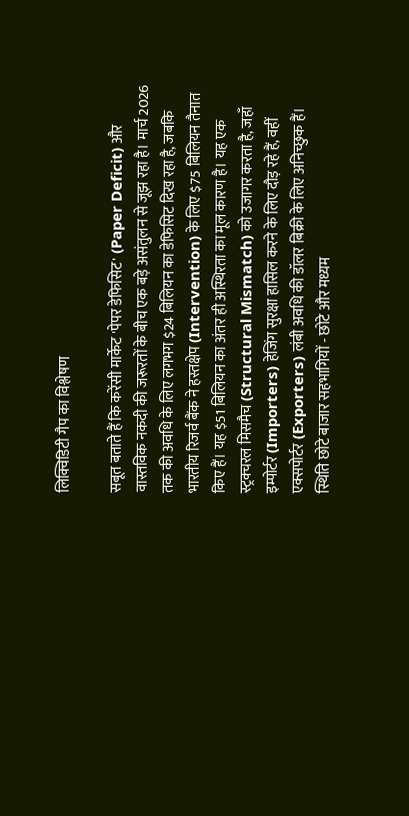लिक्विडिटी गैप का विश्लेषण

सबूत बताते हैं कि करेंसी मार्केट 'पेपर डेफिसिट' (Paper Deficit) और वास्तविक नकदी की जरूरतों के बीच एक बड़े असंतुलन से जूझ रहा है। मार्च 2026 तक की अवधि के लिए लगभग $24 बिलियन का डेफिसिट दिख रहा है, जबकि भारतीय रिजर्व बैंक ने हस्तक्षेप (Intervention) के लिए $75 बिलियन तैनात किए हैं। यह $51 बिलियन का अंतर ही अस्थिरता का मूल कारण है। यह एक स्ट्रक्चरल मिसमैच (Structural Mismatch) को उजागर करता है, जहाँ इम्पोर्टर (Importers) हेजिंग सुरक्षा हासिल करने के लिए दौड़ रहे हैं, वहीं एक्सपोर्टर (Exporters) लंबी अवधि की डॉलर बिक्री के लिए अनिच्छुक हैं। स्थिति छोटे बाजार सहभागियों - छोटे और मध्यम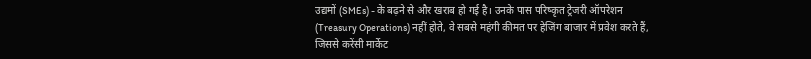उद्यमों (SMEs) - के बढ़ने से और खराब हो गई है। उनके पास परिष्कृत ट्रेजरी ऑपरेशन (Treasury Operations) नहीं होते, वे सबसे महंगी कीमत पर हेजिंग बाजार में प्रवेश करते हैं, जिससे करेंसी मार्केट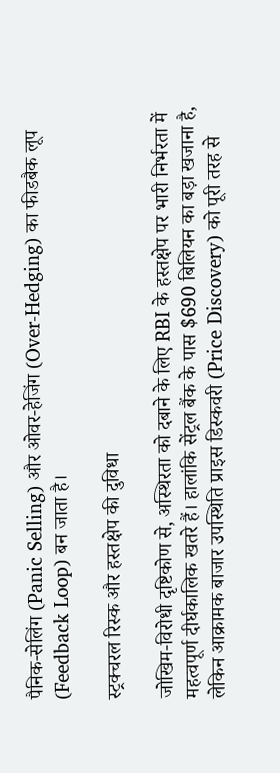पैनिक-सेलिंग (Panic Selling) और ओवर-हेजिंग (Over-Hedging) का फीडबैक लूप (Feedback Loop) बन जाता है।

स्ट्रक्चरल रिस्क और हस्तक्षेप की दुविधा

जोखिम-विरोधी दृष्टिकोण से, अस्थिरता को दबाने के लिए RBI के हस्तक्षेप पर भारी निर्भरता में महत्वपूर्ण दीर्घकालिक खतरे हैं। हालांकि सेंट्रल बैंक के पास $690 बिलियन का बड़ा खजाना है, लेकिन आक्रामक बाजार उपस्थिति प्राइस डिस्कवरी (Price Discovery) को पूरी तरह से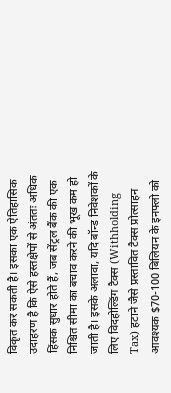विकृत कर सकती है। इसका एक ऐतिहासिक उदाहरण है कि ऐसे हस्तक्षेपों से अंततः अधिक हिंसक सुधार होते हैं, जब सेंट्रल बैंक की एक निश्चित सीमा का बचाव करने की भूख कम हो जाती है। इसके अलावा, यदि बॉन्ड निवेशकों के लिए विदहोल्डिंग टैक्स (Withholding Tax) हटाने जैसे प्रस्तावित टैक्स प्रोत्साहन आवश्यक $70-100 बिलियन के इनफ्लो को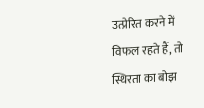उत्प्रेरित करने में विफल रहते हैं, तो स्थिरता का बोझ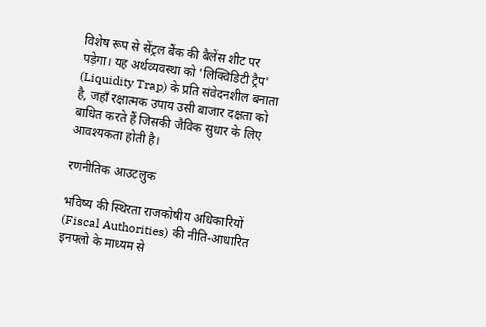विशेष रूप से सेंट्रल बैंक की बैलेंस शीट पर पड़ेगा। यह अर्थव्यवस्था को 'लिक्विडिटी ट्रैप' (Liquidity Trap) के प्रति संवेदनशील बनाता है, जहाँ रक्षात्मक उपाय उसी बाजार दक्षता को बाधित करते हैं जिसकी जैविक सुधार के लिए आवश्यकता होती है।

रणनीतिक आउटलुक

भविष्य की स्थिरता राजकोषीय अधिकारियों (Fiscal Authorities) की नीति-आधारित इनफ्लो के माध्यम से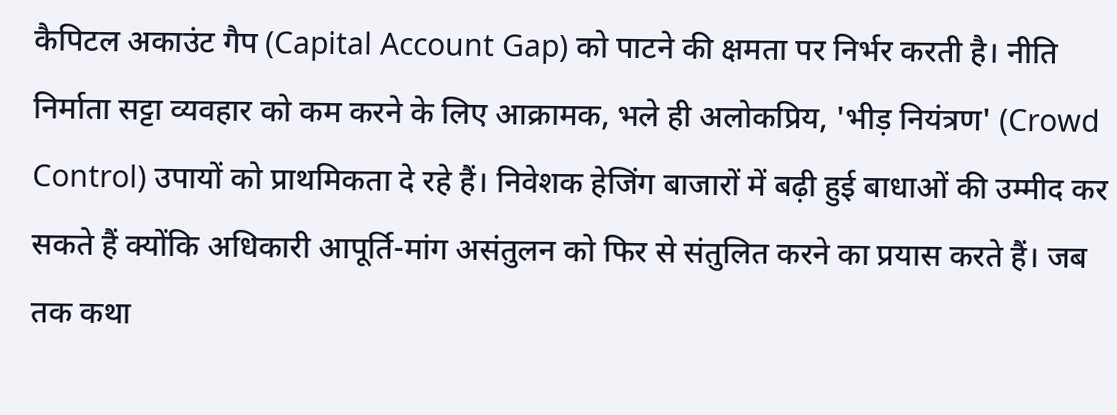कैपिटल अकाउंट गैप (Capital Account Gap) को पाटने की क्षमता पर निर्भर करती है। नीति निर्माता सट्टा व्यवहार को कम करने के लिए आक्रामक, भले ही अलोकप्रिय, 'भीड़ नियंत्रण' (Crowd Control) उपायों को प्राथमिकता दे रहे हैं। निवेशक हेजिंग बाजारों में बढ़ी हुई बाधाओं की उम्मीद कर सकते हैं क्योंकि अधिकारी आपूर्ति-मांग असंतुलन को फिर से संतुलित करने का प्रयास करते हैं। जब तक कथा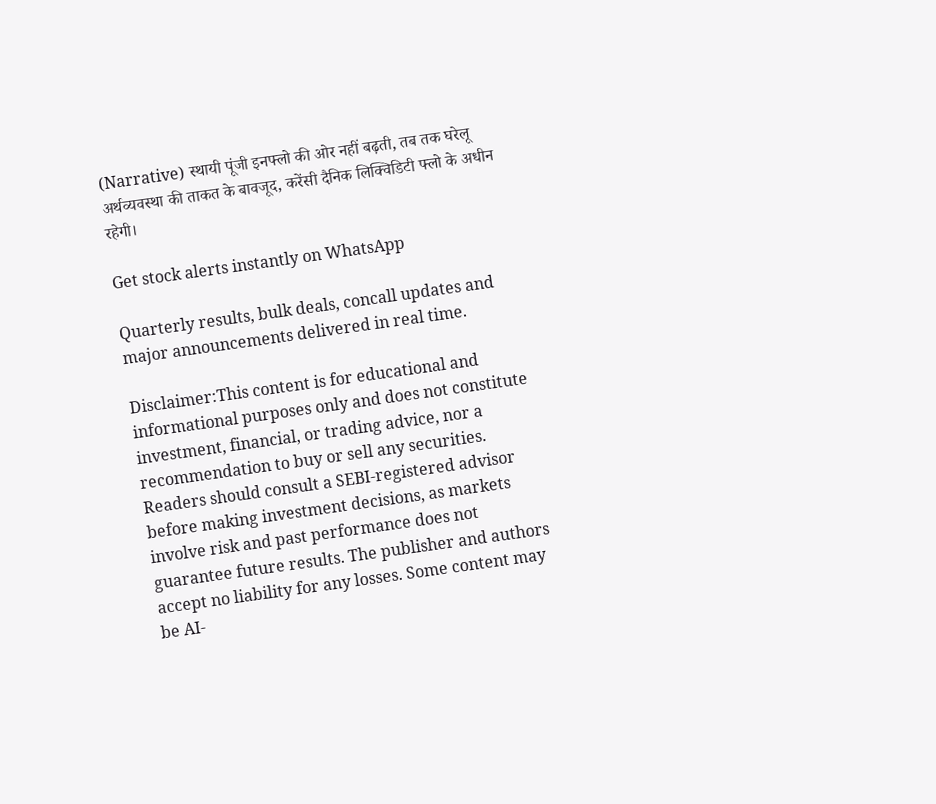(Narrative) स्थायी पूंजी इनफ्लो की ओर नहीं बढ़ती, तब तक घरेलू अर्थव्यवस्था की ताकत के बावजूद, करेंसी दैनिक लिक्विडिटी फ्लो के अधीन रहेगी।

Get stock alerts instantly on WhatsApp

Quarterly results, bulk deals, concall updates and major announcements delivered in real time.

Disclaimer:This content is for educational and informational purposes only and does not constitute investment, financial, or trading advice, nor a recommendation to buy or sell any securities. Readers should consult a SEBI-registered advisor before making investment decisions, as markets involve risk and past performance does not guarantee future results. The publisher and authors accept no liability for any losses. Some content may be AI-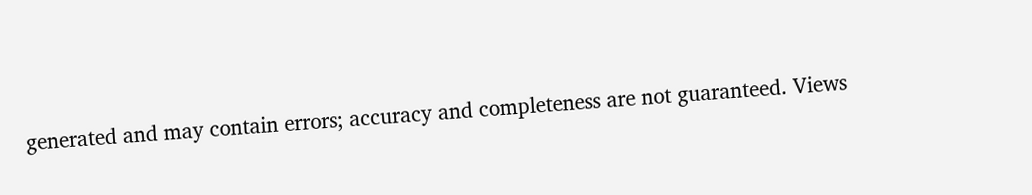generated and may contain errors; accuracy and completeness are not guaranteed. Views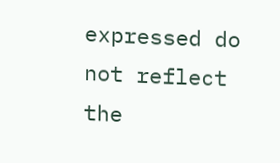expressed do not reflect the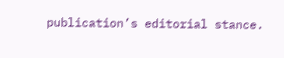publication’s editorial stance.